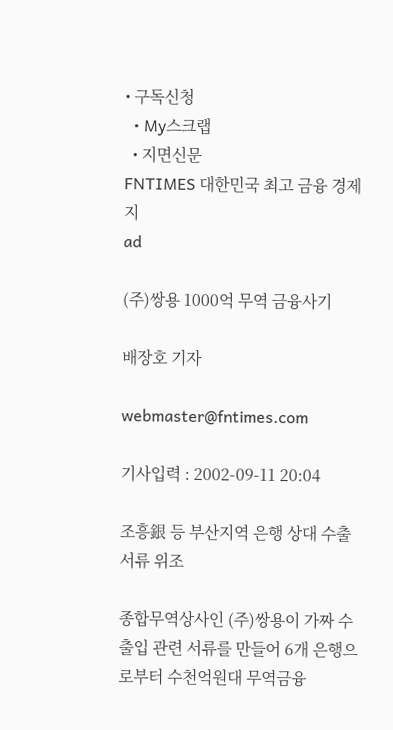• 구독신청
  • My스크랩
  • 지면신문
FNTIMES 대한민국 최고 금융 경제지
ad

(주)쌍용 1000억 무역 금융사기

배장호 기자

webmaster@fntimes.com

기사입력 : 2002-09-11 20:04

조흥銀 등 부산지역 은행 상대 수출서류 위조

종합무역상사인 (주)쌍용이 가짜 수출입 관련 서류를 만들어 6개 은행으로부터 수천억원대 무역금융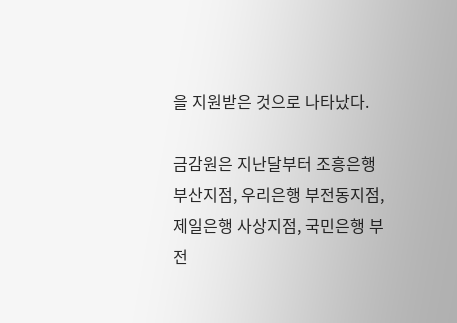을 지원받은 것으로 나타났다.

금감원은 지난달부터 조흥은행 부산지점, 우리은행 부전동지점, 제일은행 사상지점, 국민은행 부전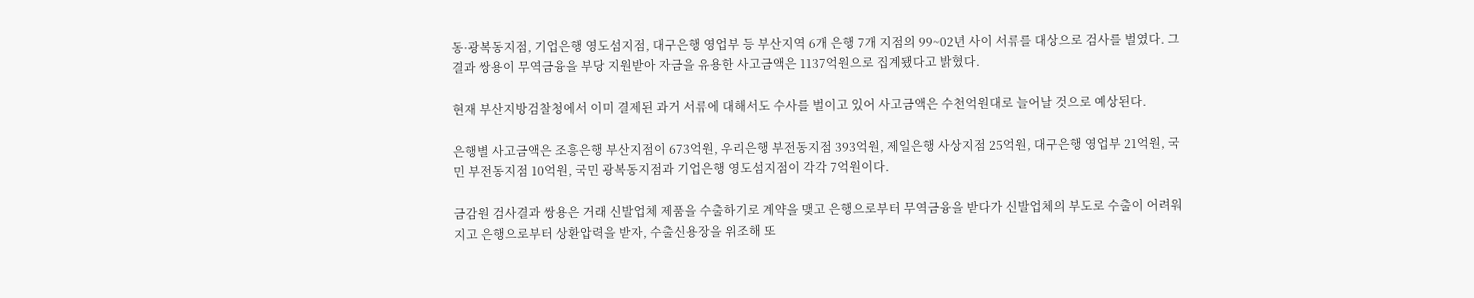동·광복동지점, 기업은행 영도섬지점, 대구은행 영업부 등 부산지역 6개 은행 7개 지점의 99~02년 사이 서류를 대상으로 검사를 벌였다. 그 결과 쌍용이 무역금융을 부당 지원받아 자금을 유용한 사고금액은 1137억원으로 집계됐다고 밝혔다.

현재 부산지방검찰청에서 이미 결제된 과거 서류에 대해서도 수사를 벌이고 있어 사고금액은 수천억원대로 늘어날 것으로 예상된다.

은행별 사고금액은 조흥은행 부산지점이 673억원, 우리은행 부전동지점 393억원, 제일은행 사상지점 25억원, 대구은행 영업부 21억원, 국민 부전동지점 10억원, 국민 광복동지점과 기업은행 영도섬지점이 각각 7억원이다.

금감원 검사결과 쌍용은 거래 신발업체 제품을 수출하기로 계약을 맺고 은행으로부터 무역금융을 받다가 신발업체의 부도로 수출이 어려워지고 은행으로부터 상환압력을 받자, 수출신용장을 위조해 또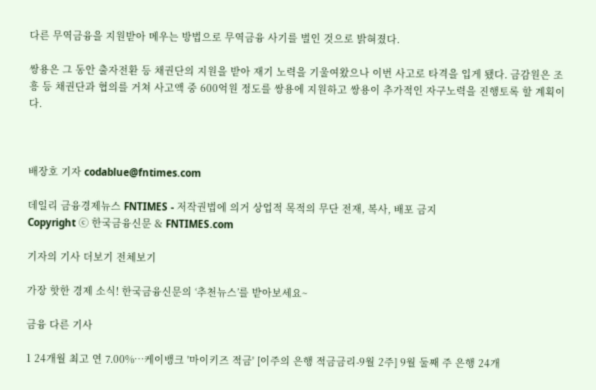다른 무역금융을 지원받아 메우는 방법으로 무역금융 사기를 벌인 것으로 밝혀졌다.

쌍용은 그 동안 출자전환 등 채권단의 지원을 받아 재기 노력을 기울여왔으나 이번 사고로 타격을 입게 됐다. 금감원은 조흥 등 채권단과 협의를 거쳐 사고액 중 600억원 정도를 쌍용에 지원하고 쌍용이 추가적인 자구노력을 진행토록 할 계획이다.



배장호 기자 codablue@fntimes.com

데일리 금융경제뉴스 FNTIMES - 저작권법에 의거 상업적 목적의 무단 전재, 복사, 배포 금지
Copyright ⓒ 한국금융신문 & FNTIMES.com

기자의 기사 더보기 전체보기

가장 핫한 경제 소식! 한국금융신문의 ‘추천뉴스’를 받아보세요~

금융 다른 기사

1 24개월 최고 연 7.00%…케이뱅크 '마이키즈 적금' [이주의 은행 적금금리-9월 2주] 9월 둘째 주 은행 24개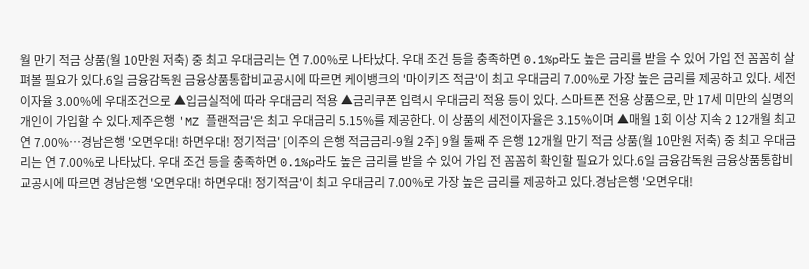월 만기 적금 상품(월 10만원 저축) 중 최고 우대금리는 연 7.00%로 나타났다. 우대 조건 등을 충족하면 0.1%p라도 높은 금리를 받을 수 있어 가입 전 꼼꼼히 살펴볼 필요가 있다.6일 금융감독원 금융상품통합비교공시에 따르면 케이뱅크의 '마이키즈 적금'이 최고 우대금리 7.00%로 가장 높은 금리를 제공하고 있다. 세전이자율 3.00%에 우대조건으로 ▲입금실적에 따라 우대금리 적용 ▲금리쿠폰 입력시 우대금리 적용 등이 있다. 스마트폰 전용 상품으로, 만 17세 미만의 실명의 개인이 가입할 수 있다.제주은행 'MZ 플랜적금'은 최고 우대금리 5.15%를 제공한다. 이 상품의 세전이자율은 3.15%이며 ▲매월 1회 이상 지속 2 12개월 최고 연 7.00%…경남은행 '오면우대! 하면우대! 정기적금' [이주의 은행 적금금리-9월 2주] 9월 둘째 주 은행 12개월 만기 적금 상품(월 10만원 저축) 중 최고 우대금리는 연 7.00%로 나타났다. 우대 조건 등을 충족하면 0.1%p라도 높은 금리를 받을 수 있어 가입 전 꼼꼼히 확인할 필요가 있다.6일 금융감독원 금융상품통합비교공시에 따르면 경남은행 '오면우대! 하면우대! 정기적금'이 최고 우대금리 7.00%로 가장 높은 금리를 제공하고 있다.경남은행 '오면우대!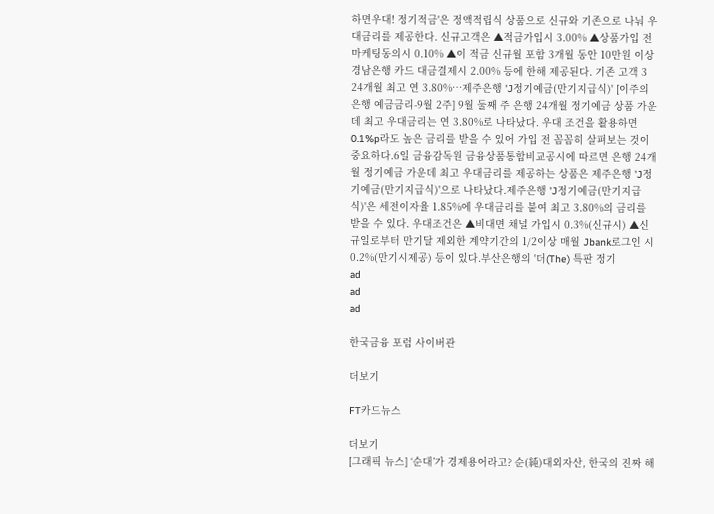하면우대! 정기적금'은 정액적립식 상품으로 신규와 기존으로 나눠 우대금리를 제공한다. 신규고객은 ▲적금가입시 3.00% ▲상품가입 전 마케팅동의시 0.10% ▲이 적금 신규월 포함 3개월 동안 10만원 이상 경남은행 카드 대금결제시 2.00% 등에 한해 제공된다. 기존 고객 3 24개월 최고 연 3.80%…제주은행 'J정기예금(만기지급식)' [이주의 은행 예금금리-9월 2주] 9월 둘째 주 은행 24개월 정기예금 상품 가운데 최고 우대금리는 연 3.80%로 나타났다. 우대 조건을 활용하면 0.1%p라도 높은 금리를 받을 수 있어 가입 전 꼼꼼히 살펴보는 것이 중요하다.6일 금융감독원 금융상품통합비교공시에 따르면 은행 24개월 정기예금 가운데 최고 우대금리를 제공하는 상품은 제주은행 'J정기예금(만기지급식)'으로 나타났다.제주은행 'J정기예금(만기지급식)'은 세전이자율 1.85%에 우대금리를 붙여 최고 3.80%의 금리를 받을 수 있다. 우대조건은 ▲비대면 채널 가입시 0.3%(신규시) ▲신규일로부터 만기달 제외한 계약기간의 1/2이상 매월 Jbank로그인 시 0.2%(만기시제공) 등이 있다.부산은행의 '더(The) 특판 정기
ad
ad
ad

한국금융 포럼 사이버관

더보기

FT카드뉴스

더보기
[그래픽 뉴스] ‘순대’가 경제용어라고? 순(純)대외자산, 한국의 진짜 해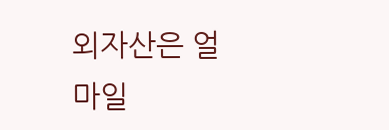외자산은 얼마일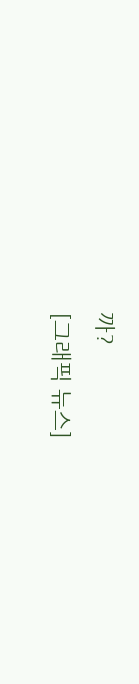까?
[그래픽 뉴스]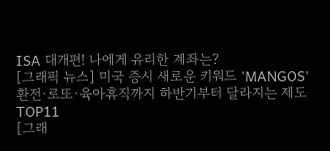ISA 대개편! 나에게 유리한 계좌는?
[그래픽 뉴스] 미국 증시 새로운 키워드 'MANGOS'
환전·로또·육아휴직까지 하반기부터 달라지는 제도 TOP11
[그래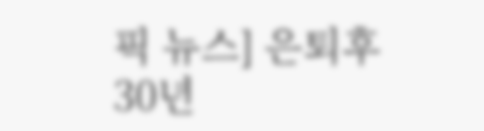픽 뉴스] 은퇴후 30년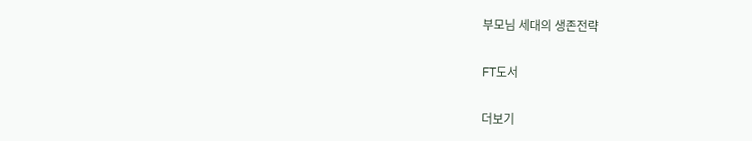부모님 세대의 생존전략

FT도서

더보기